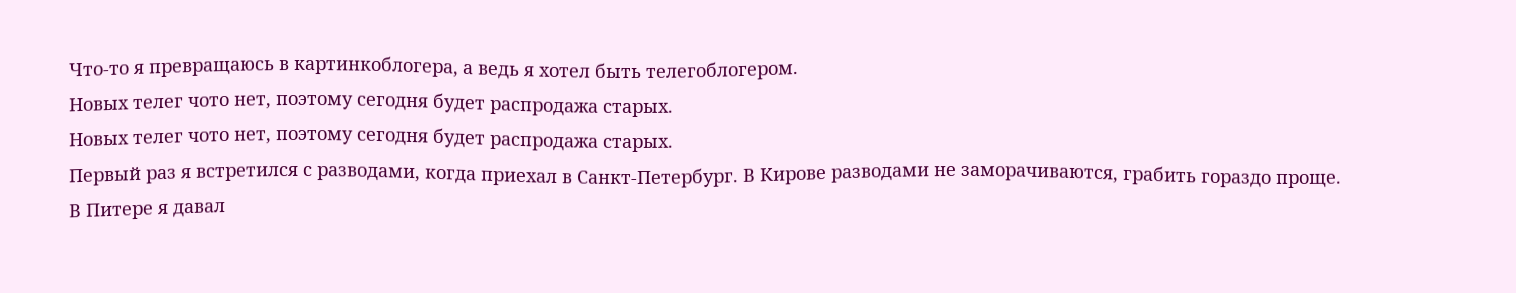Что-то я превращаюсь в картинкоблогера, а ведь я хотел быть телегоблогером.
Новых телег чото нет, поэтому сегодня будет распродажа старых.
Новых телег чото нет, поэтому сегодня будет распродажа старых.
Первый раз я встретился с разводами, когда приехал в Санкт-Петербург. В Кирове разводами не заморачиваются, грабить гораздо проще.
В Питере я давал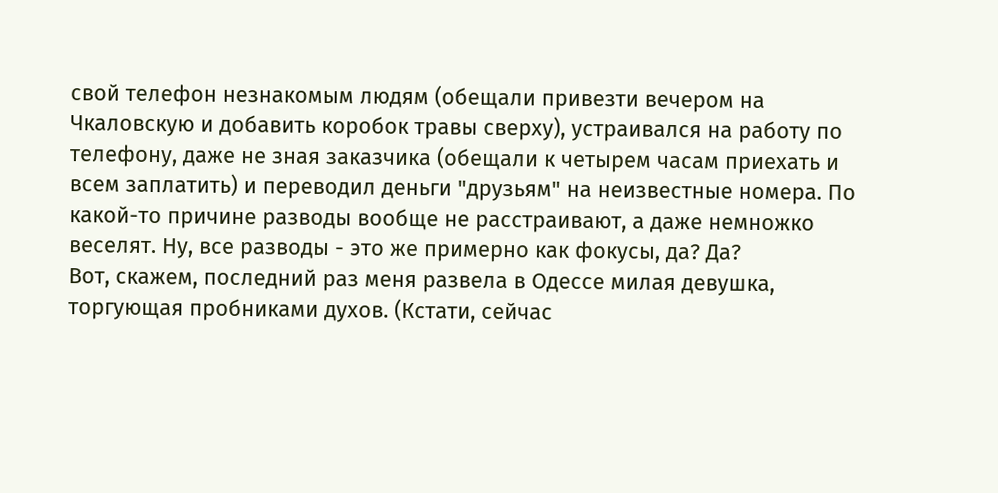свой телефон незнакомым людям (обещали привезти вечером на Чкаловскую и добавить коробок травы сверху), устраивался на работу по телефону, даже не зная заказчика (обещали к четырем часам приехать и всем заплатить) и переводил деньги "друзьям" на неизвестные номера. По какой-то причине разводы вообще не расстраивают, а даже немножко веселят. Ну, все разводы - это же примерно как фокусы, да? Да?
Вот, скажем, последний раз меня развела в Одессе милая девушка, торгующая пробниками духов. (Кстати, сейчас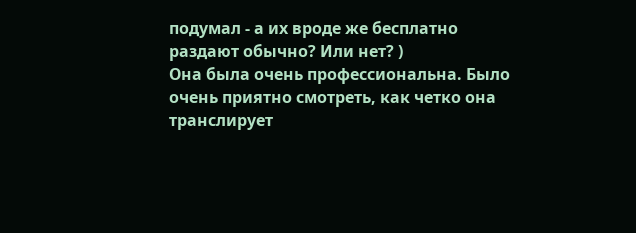подумал - а их вроде же бесплатно раздают обычно? Или нет? )
Она была очень профессиональна. Было очень приятно смотреть, как четко она транслирует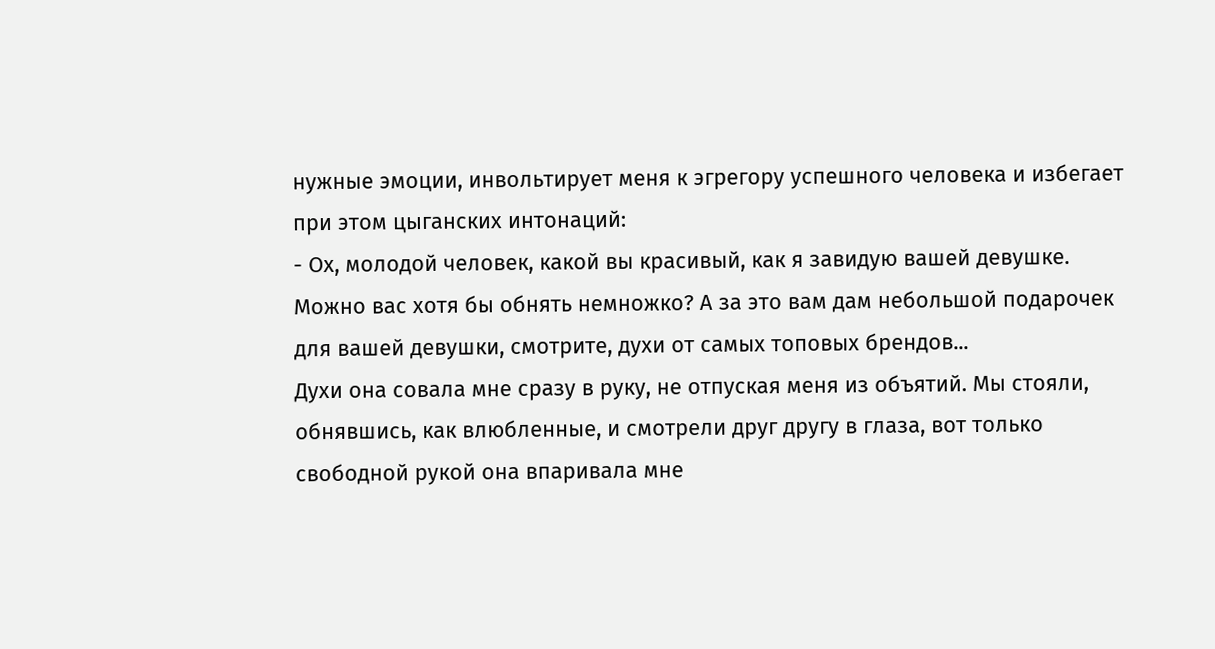нужные эмоции, инвольтирует меня к эгрегору успешного человека и избегает при этом цыганских интонаций:
- Ох, молодой человек, какой вы красивый, как я завидую вашей девушке. Можно вас хотя бы обнять немножко? А за это вам дам небольшой подарочек для вашей девушки, смотрите, духи от самых топовых брендов...
Духи она совала мне сразу в руку, не отпуская меня из объятий. Мы стояли, обнявшись, как влюбленные, и смотрели друг другу в глаза, вот только свободной рукой она впаривала мне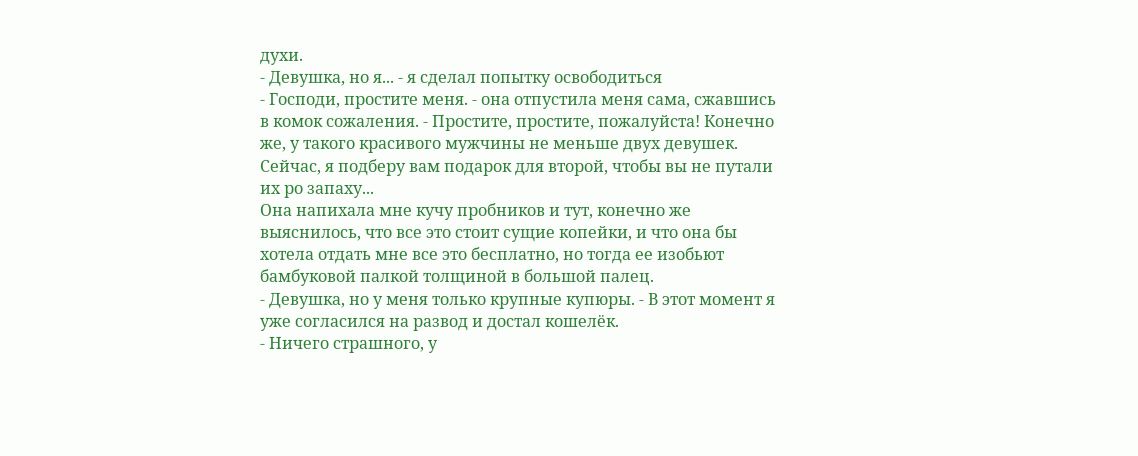духи.
- Девушка, но я... - я сделал попытку освободиться
- Господи, простите меня. - она отпустила меня сама, сжавшись в комок сожаления. - Простите, простите, пожалуйста! Конечно же, у такого красивого мужчины не меньше двух девушек. Сейчас, я подберу вам подарок для второй, чтобы вы не путали их ро запаху...
Она напихала мне кучу пробников и тут, конечно же выяснилось, что все это стоит сущие копейки, и что она бы хотела отдать мне все это бесплатно, но тогда ее изобьют бамбуковой палкой толщиной в большой палец.
- Девушка, но у меня только крупные купюры. - В этот момент я уже согласился на развод и достал кошелёк.
- Ничего страшного, у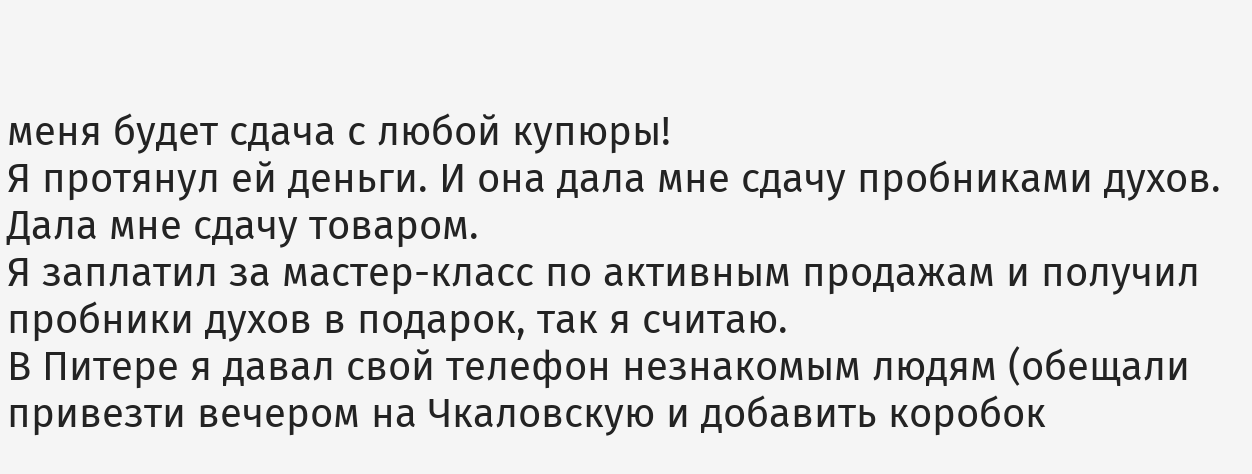меня будет сдача с любой купюры!
Я протянул ей деньги. И она дала мне сдачу пробниками духов.
Дала мне сдачу товаром.
Я заплатил за мастер-класс по активным продажам и получил пробники духов в подарок, так я считаю.
В Питере я давал свой телефон незнакомым людям (обещали привезти вечером на Чкаловскую и добавить коробок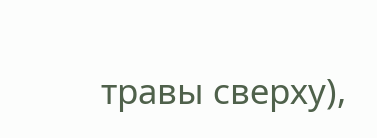травы сверху),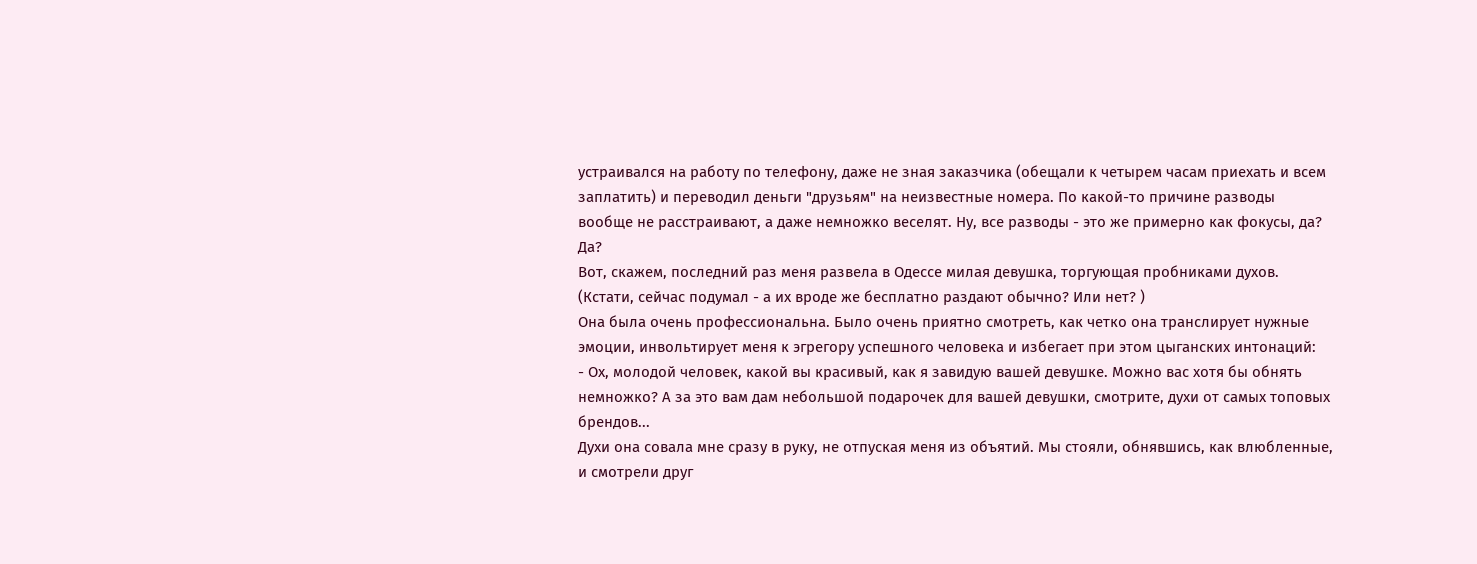устраивался на работу по телефону, даже не зная заказчика (обещали к четырем часам приехать и всем заплатить) и переводил деньги "друзьям" на неизвестные номера. По какой-то причине разводы вообще не расстраивают, а даже немножко веселят. Ну, все разводы - это же примерно как фокусы, да? Да?
Вот, скажем, последний раз меня развела в Одессе милая девушка, торгующая пробниками духов. (Кстати, сейчас подумал - а их вроде же бесплатно раздают обычно? Или нет? )
Она была очень профессиональна. Было очень приятно смотреть, как четко она транслирует нужные эмоции, инвольтирует меня к эгрегору успешного человека и избегает при этом цыганских интонаций:
- Ох, молодой человек, какой вы красивый, как я завидую вашей девушке. Можно вас хотя бы обнять немножко? А за это вам дам небольшой подарочек для вашей девушки, смотрите, духи от самых топовых брендов...
Духи она совала мне сразу в руку, не отпуская меня из объятий. Мы стояли, обнявшись, как влюбленные, и смотрели друг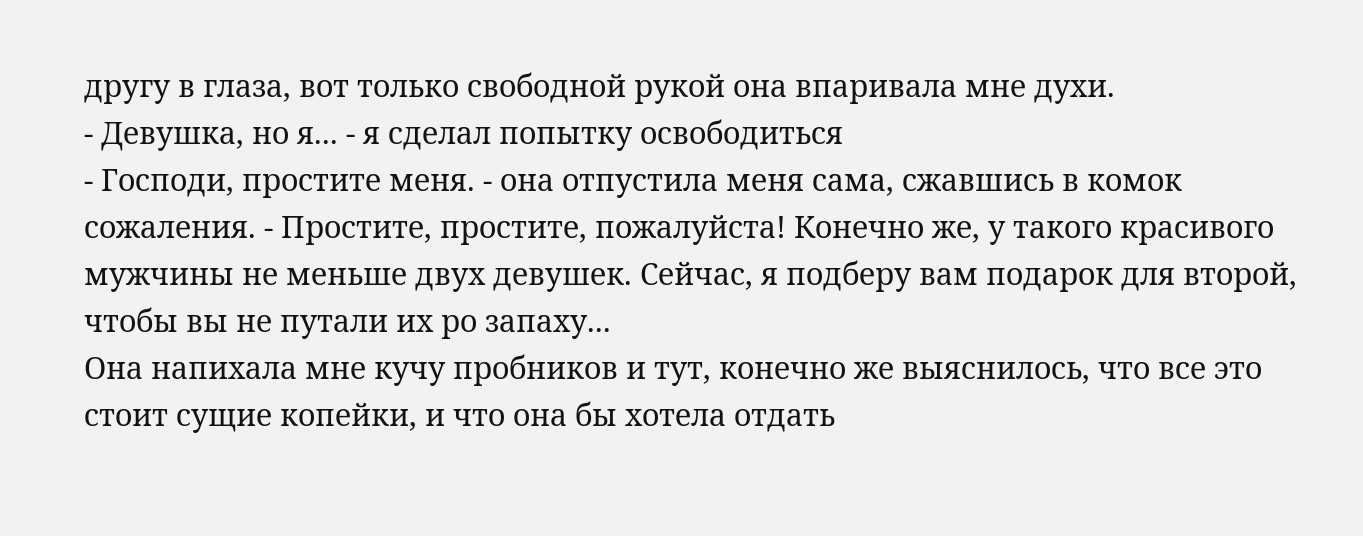другу в глаза, вот только свободной рукой она впаривала мне духи.
- Девушка, но я... - я сделал попытку освободиться
- Господи, простите меня. - она отпустила меня сама, сжавшись в комок сожаления. - Простите, простите, пожалуйста! Конечно же, у такого красивого мужчины не меньше двух девушек. Сейчас, я подберу вам подарок для второй, чтобы вы не путали их ро запаху...
Она напихала мне кучу пробников и тут, конечно же выяснилось, что все это стоит сущие копейки, и что она бы хотела отдать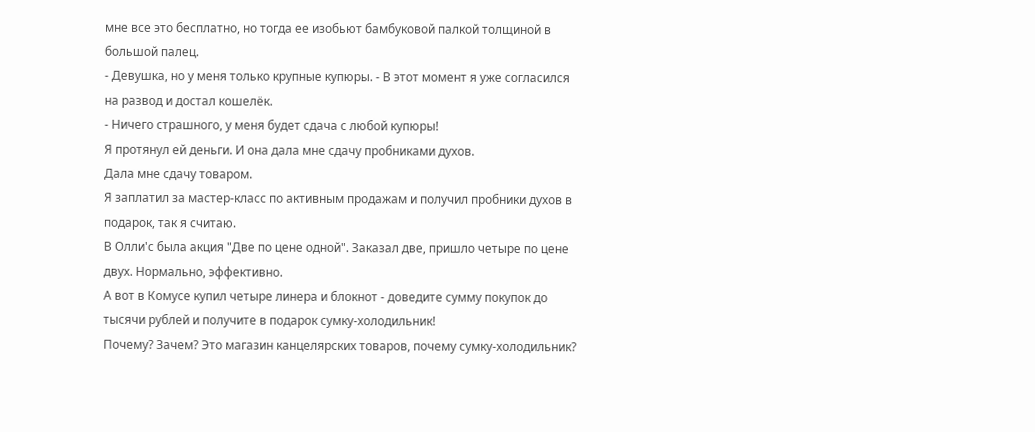мне все это бесплатно, но тогда ее изобьют бамбуковой палкой толщиной в большой палец.
- Девушка, но у меня только крупные купюры. - В этот момент я уже согласился на развод и достал кошелёк.
- Ничего страшного, у меня будет сдача с любой купюры!
Я протянул ей деньги. И она дала мне сдачу пробниками духов.
Дала мне сдачу товаром.
Я заплатил за мастер-класс по активным продажам и получил пробники духов в подарок, так я считаю.
В Олли'с была акция "Две по цене одной". Заказал две, пришло четыре по цене двух. Нормально, эффективно.
А вот в Комусе купил четыре линера и блокнот - доведите сумму покупок до тысячи рублей и получите в подарок сумку-холодильник!
Почему? Зачем? Это магазин канцелярских товаров, почему сумку-холодильник?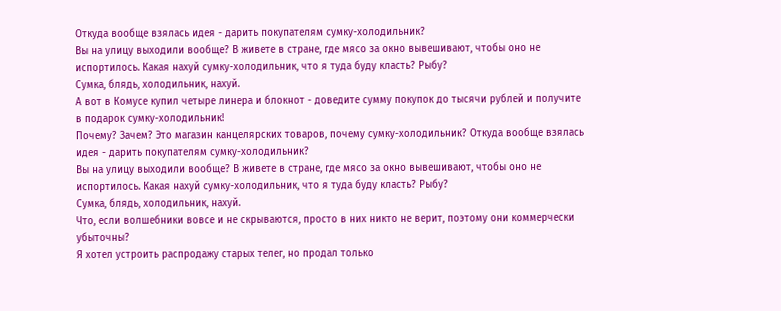Откуда вообще взялась идея - дарить покупателям сумку-холодильник?
Вы на улицу выходили вообще? В живете в стране, где мясо за окно вывешивают, чтобы оно не испортилось. Какая нахуй сумку-холодильник, что я туда буду класть? Рыбу?
Сумка, блядь, холодильник, нахуй.
А вот в Комусе купил четыре линера и блокнот - доведите сумму покупок до тысячи рублей и получите в подарок сумку-холодильник!
Почему? Зачем? Это магазин канцелярских товаров, почему сумку-холодильник? Откуда вообще взялась идея - дарить покупателям сумку-холодильник?
Вы на улицу выходили вообще? В живете в стране, где мясо за окно вывешивают, чтобы оно не испортилось. Какая нахуй сумку-холодильник, что я туда буду класть? Рыбу?
Сумка, блядь, холодильник, нахуй.
Что, если волшебники вовсе и не скрываются, просто в них никто не верит, поэтому они коммерчески убыточны?
Я хотел устроить распродажу старых телег, но продал только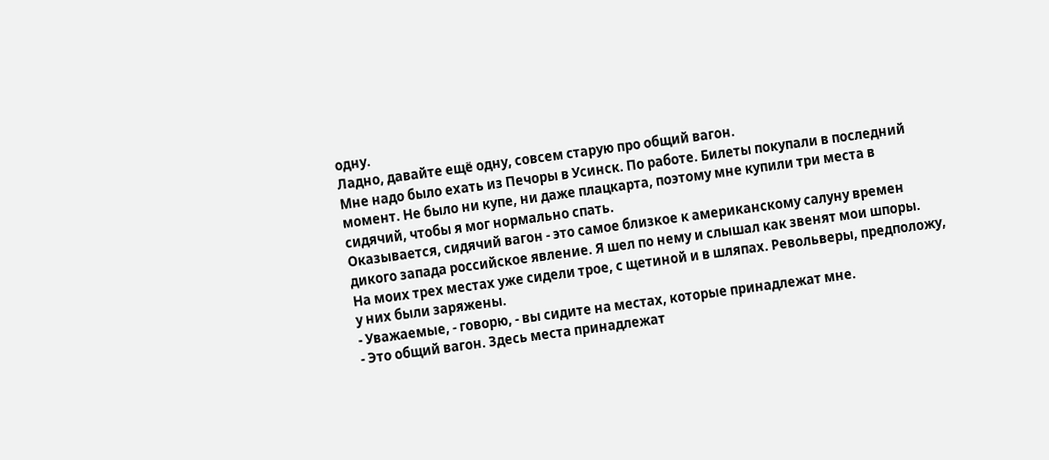одну.
Ладно, давайте ещё одну, совсем старую про общий вагон.
Мне надо было ехать из Печоры в Усинск. По работе. Билеты покупали в последний момент. Не было ни купе, ни даже плацкарта, поэтому мне купили три места в сидячий, чтобы я мог нормально спать.
Оказывается, сидячий вагон - это самое близкое к американскому салуну времен дикого запада российское явление. Я шел по нему и слышал как звенят мои шпоры.
На моих трех местах уже сидели трое, с щетиной и в шляпах. Револьверы, предположу, у них были заряжены.
- Уважаемые, - говорю, - вы сидите на местах, которые принадлежат мне.
- Это общий вагон. Здесь места принадлежат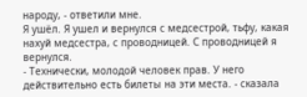народу, - ответили мне.
Я ушёл. Я ушел и вернулся с медсестрой, тьфу, какая нахуй медсестра, с проводницей. С проводницей я вернулся.
- Технически, молодой человек прав. У него действительно есть билеты на эти места. - сказала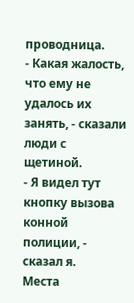проводница.
- Какая жалость, что ему не удалось их занять, - сказали люди с щетиной.
- Я видел тут кнопку вызова конной полиции, - сказал я.
Места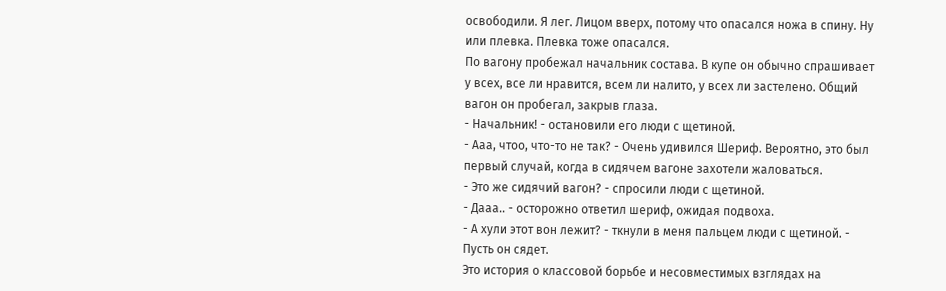освободили. Я лег. Лицом вверх, потому что опасался ножа в спину. Ну или плевка. Плевка тоже опасался.
По вагону пробежал начальник состава. В купе он обычно спрашивает у всех, все ли нравится, всем ли налито, у всех ли застелено. Общий вагон он пробегал, закрыв глаза.
- Начальник! - остановили его люди с щетиной.
- Ааа, чтоо, что-то не так? - Очень удивился Шериф. Вероятно, это был первый случай, когда в сидячем вагоне захотели жаловаться.
- Это же сидячий вагон? - спросили люди с щетиной.
- Дааа.. - осторожно ответил шериф, ожидая подвоха.
- А хули этот вон лежит? - ткнули в меня пальцем люди с щетиной. - Пусть он сядет.
Это история о классовой борьбе и несовместимых взглядах на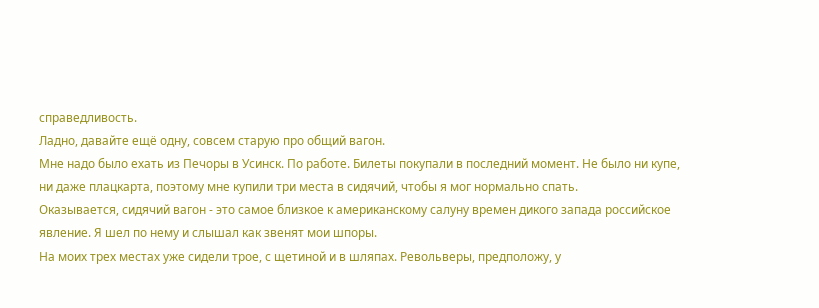справедливость.
Ладно, давайте ещё одну, совсем старую про общий вагон.
Мне надо было ехать из Печоры в Усинск. По работе. Билеты покупали в последний момент. Не было ни купе, ни даже плацкарта, поэтому мне купили три места в сидячий, чтобы я мог нормально спать.
Оказывается, сидячий вагон - это самое близкое к американскому салуну времен дикого запада российское явление. Я шел по нему и слышал как звенят мои шпоры.
На моих трех местах уже сидели трое, с щетиной и в шляпах. Револьверы, предположу, у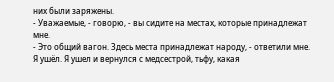них были заряжены.
- Уважаемые, - говорю, - вы сидите на местах, которые принадлежат мне.
- Это общий вагон. Здесь места принадлежат народу, - ответили мне.
Я ушёл. Я ушел и вернулся с медсестрой, тьфу, какая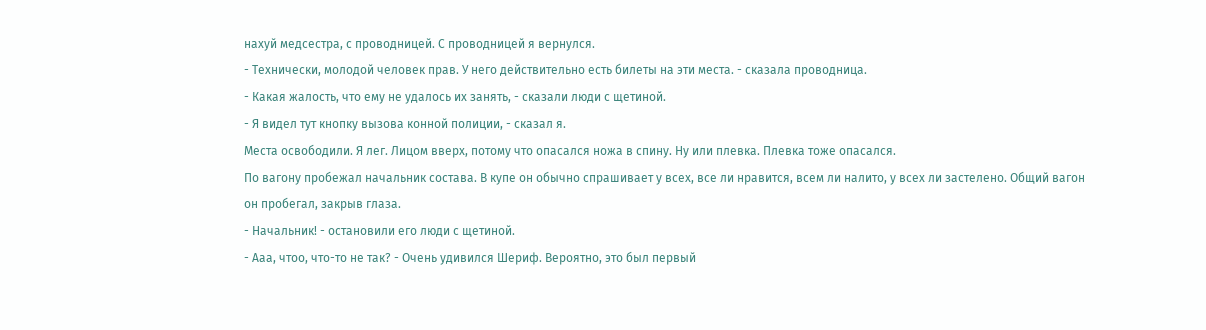нахуй медсестра, с проводницей. С проводницей я вернулся.
- Технически, молодой человек прав. У него действительно есть билеты на эти места. - сказала проводница.
- Какая жалость, что ему не удалось их занять, - сказали люди с щетиной.
- Я видел тут кнопку вызова конной полиции, - сказал я.
Места освободили. Я лег. Лицом вверх, потому что опасался ножа в спину. Ну или плевка. Плевка тоже опасался.
По вагону пробежал начальник состава. В купе он обычно спрашивает у всех, все ли нравится, всем ли налито, у всех ли застелено. Общий вагон он пробегал, закрыв глаза.
- Начальник! - остановили его люди с щетиной.
- Ааа, чтоо, что-то не так? - Очень удивился Шериф. Вероятно, это был первый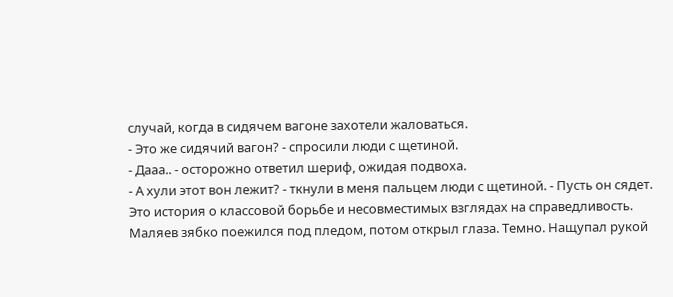случай, когда в сидячем вагоне захотели жаловаться.
- Это же сидячий вагон? - спросили люди с щетиной.
- Дааа.. - осторожно ответил шериф, ожидая подвоха.
- А хули этот вон лежит? - ткнули в меня пальцем люди с щетиной. - Пусть он сядет.
Это история о классовой борьбе и несовместимых взглядах на справедливость.
Маляев зябко поежился под пледом, потом открыл глаза. Темно. Нащупал рукой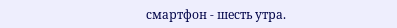смартфон - шесть утра.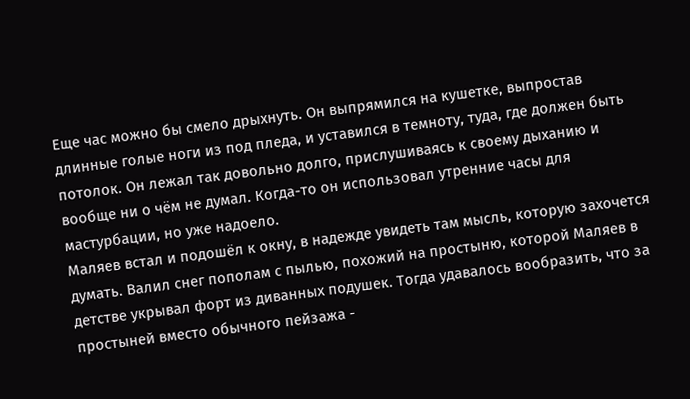Еще час можно бы смело дрыхнуть. Он выпрямился на кушетке, выпростав длинные голые ноги из под пледа, и уставился в темноту, туда, где должен быть потолок. Он лежал так довольно долго, прислушиваясь к своему дыханию и вообще ни о чём не думал. Когда-то он использовал утренние часы для мастурбации, но уже надоело.
Маляев встал и подошёл к окну, в надежде увидеть там мысль, которую захочется думать. Валил снег пополам с пылью, похожий на простыню, которой Маляев в детстве укрывал форт из диванных подушек. Тогда удавалось вообразить, что за простыней вместо обычного пейзажа -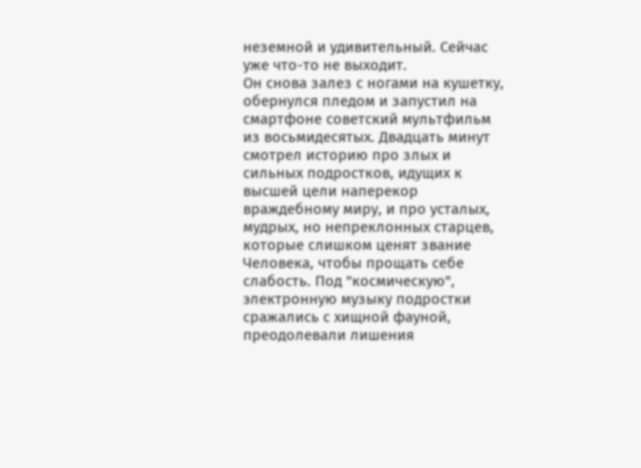неземной и удивительный. Сейчас уже что-то не выходит.
Он снова залез с ногами на кушетку, обернулся пледом и запустил на смартфоне советский мультфильм из восьмидесятых. Двадцать минут смотрел историю про злых и сильных подростков, идущих к высшей цели наперекор враждебному миру, и про усталых, мудрых, но непреклонных старцев, которые слишком ценят звание Человека, чтобы прощать себе слабость. Под "космическую", электронную музыку подростки сражались с хищной фауной, преодолевали лишения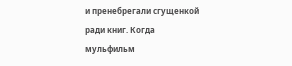и пренебрегали сгущенкой ради книг. Когда мульфильм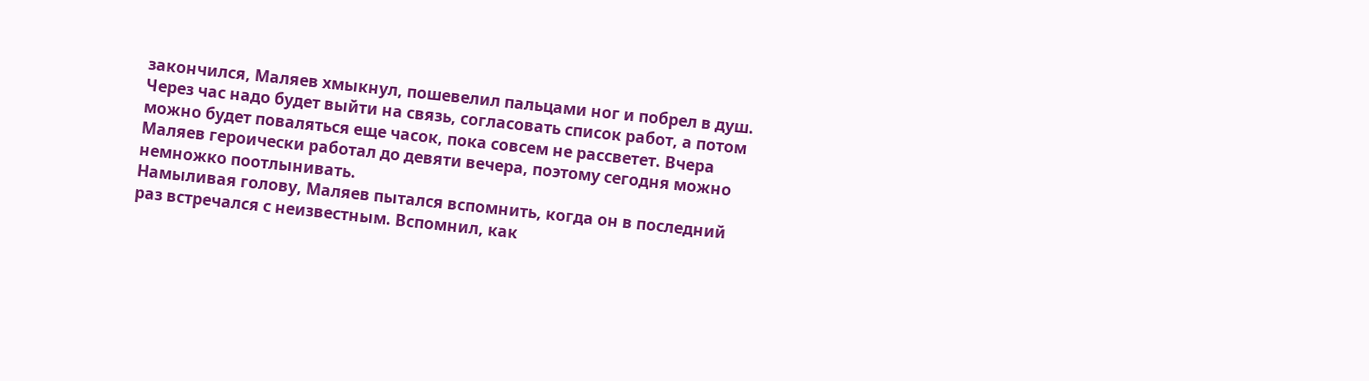закончился, Маляев хмыкнул, пошевелил пальцами ног и побрел в душ. Через час надо будет выйти на связь, согласовать список работ, а потом можно будет поваляться еще часок, пока совсем не рассветет. Вчера Маляев героически работал до девяти вечера, поэтому сегодня можно немножко поотлынивать.
Намыливая голову, Маляев пытался вспомнить, когда он в последний раз встречался с неизвестным. Вспомнил, как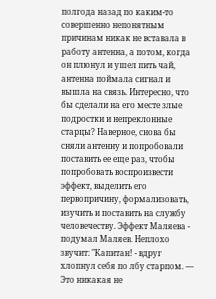полгода назад по каким-то совершенно непонятным причинам никак не вставала в работу антенна, а потом, когда он плюнул и ушел пить чай, антенна поймала сигнал и вышла на связь. Интересно, что бы сделали на его месте злые подростки и непреклонные старцы? Наверное, снова бы сняли антенну и попробовали поставить ее еще раз, чтобы попробовать воспроизвести эффект, выделить его первопричину, формализовать, изучить и поставить на службу человечеству. Эффект Маляева - подумал Маляев. Неплохо звучит: "Капитан! - вдруг хлопнул себя по лбу старпом. — Это никакая не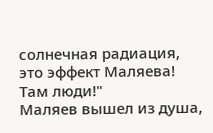солнечная радиация, это эффект Маляева! Там люди!"
Маляев вышел из душа,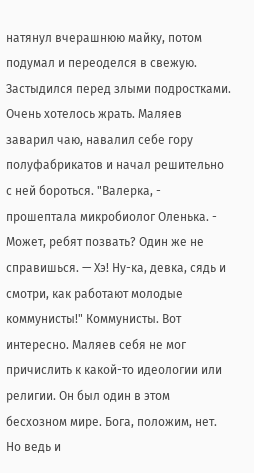натянул вчерашнюю майку, потом подумал и переоделся в свежую. Застыдился перед злыми подростками. Очень хотелось жрать. Маляев заварил чаю, навалил себе гору полуфабрикатов и начал решительно с ней бороться. "Валерка, - прошептала микробиолог Оленька. - Может, ребят позвать? Один же не справишься. — Хэ! Ну-ка, девка, сядь и смотри, как работают молодые коммунисты!" Коммунисты. Вот интересно. Маляев себя не мог причислить к какой-то идеологии или религии. Он был один в этом бесхозном мире. Бога, положим, нет. Но ведь и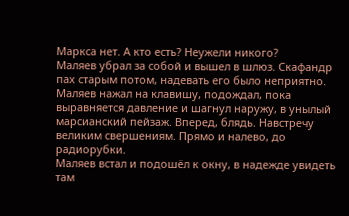Маркса нет. А кто есть? Неужели никого?
Маляев убрал за собой и вышел в шлюз. Скафандр пах старым потом, надевать его было неприятно. Маляев нажал на клавишу, подождал, пока выравняется давление и шагнул наружу, в унылый марсианский пейзаж. Вперед, блядь. Навстречу великим свершениям. Прямо и налево, до радиорубки.
Маляев встал и подошёл к окну, в надежде увидеть там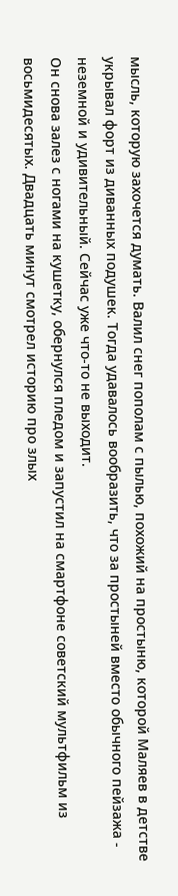мысль, которую захочется думать. Валил снег пополам с пылью, похожий на простыню, которой Маляев в детстве укрывал форт из диванных подушек. Тогда удавалось вообразить, что за простыней вместо обычного пейзажа - неземной и удивительный. Сейчас уже что-то не выходит.
Он снова залез с ногами на кушетку, обернулся пледом и запустил на смартфоне советский мультфильм из восьмидесятых. Двадцать минут смотрел историю про злых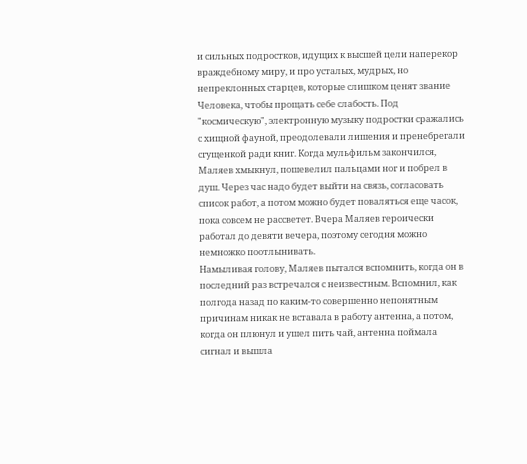и сильных подростков, идущих к высшей цели наперекор враждебному миру, и про усталых, мудрых, но непреклонных старцев, которые слишком ценят звание Человека, чтобы прощать себе слабость. Под "космическую", электронную музыку подростки сражались с хищной фауной, преодолевали лишения и пренебрегали сгущенкой ради книг. Когда мульфильм закончился, Маляев хмыкнул, пошевелил пальцами ног и побрел в душ. Через час надо будет выйти на связь, согласовать список работ, а потом можно будет поваляться еще часок, пока совсем не рассветет. Вчера Маляев героически работал до девяти вечера, поэтому сегодня можно немножко поотлынивать.
Намыливая голову, Маляев пытался вспомнить, когда он в последний раз встречался с неизвестным. Вспомнил, как полгода назад по каким-то совершенно непонятным причинам никак не вставала в работу антенна, а потом, когда он плюнул и ушел пить чай, антенна поймала сигнал и вышла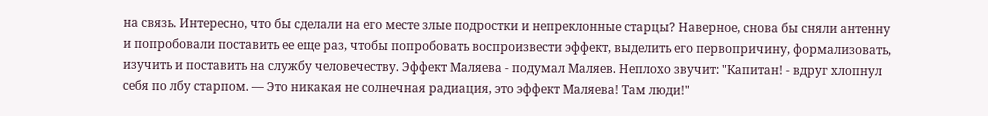на связь. Интересно, что бы сделали на его месте злые подростки и непреклонные старцы? Наверное, снова бы сняли антенну и попробовали поставить ее еще раз, чтобы попробовать воспроизвести эффект, выделить его первопричину, формализовать, изучить и поставить на службу человечеству. Эффект Маляева - подумал Маляев. Неплохо звучит: "Капитан! - вдруг хлопнул себя по лбу старпом. — Это никакая не солнечная радиация, это эффект Маляева! Там люди!"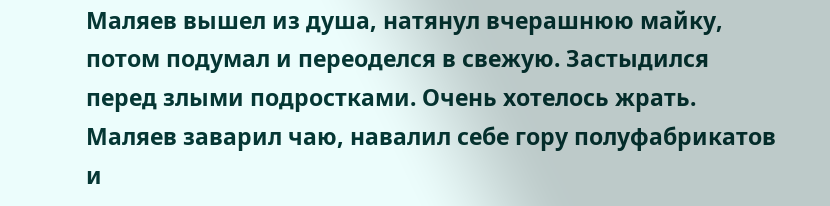Маляев вышел из душа, натянул вчерашнюю майку, потом подумал и переоделся в свежую. Застыдился перед злыми подростками. Очень хотелось жрать. Маляев заварил чаю, навалил себе гору полуфабрикатов и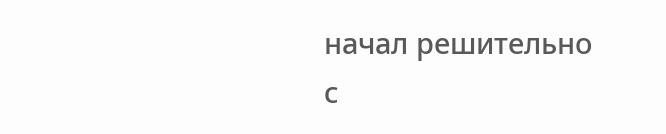начал решительно с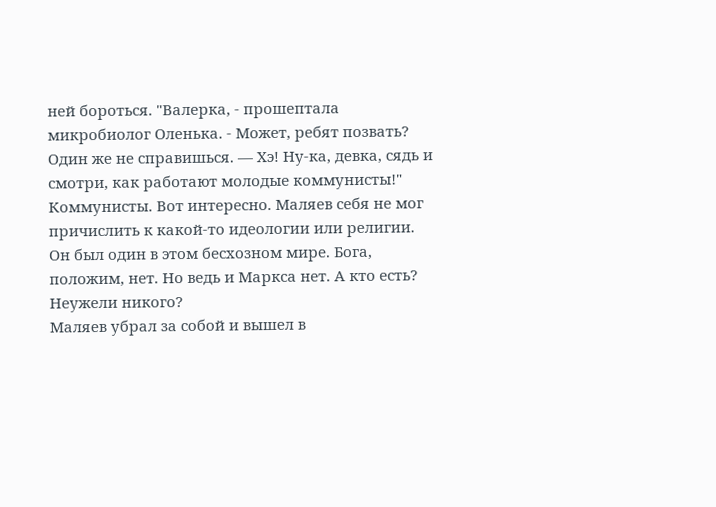ней бороться. "Валерка, - прошептала микробиолог Оленька. - Может, ребят позвать? Один же не справишься. — Хэ! Ну-ка, девка, сядь и смотри, как работают молодые коммунисты!" Коммунисты. Вот интересно. Маляев себя не мог причислить к какой-то идеологии или религии. Он был один в этом бесхозном мире. Бога, положим, нет. Но ведь и Маркса нет. А кто есть? Неужели никого?
Маляев убрал за собой и вышел в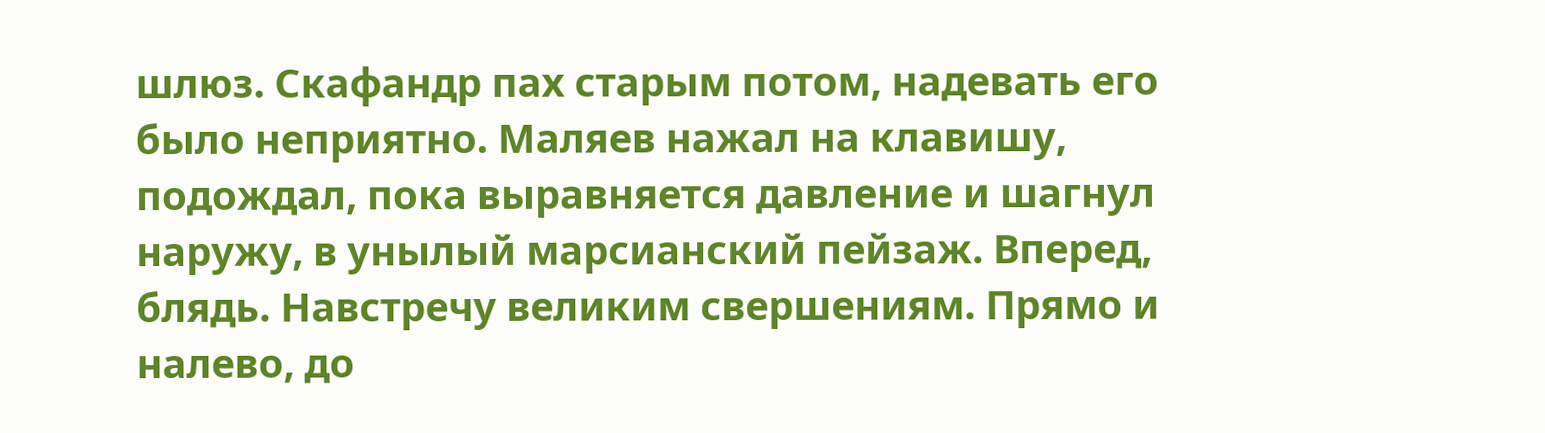шлюз. Скафандр пах старым потом, надевать его было неприятно. Маляев нажал на клавишу, подождал, пока выравняется давление и шагнул наружу, в унылый марсианский пейзаж. Вперед, блядь. Навстречу великим свершениям. Прямо и налево, до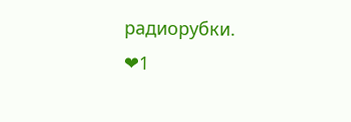радиорубки.
❤1